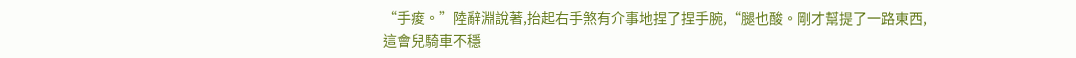“手痠。”陸辭淵說著,抬起右手煞有介事地捏了捏手腕,“腿也酸。剛才幫提了一路東西,這會兒騎車不穩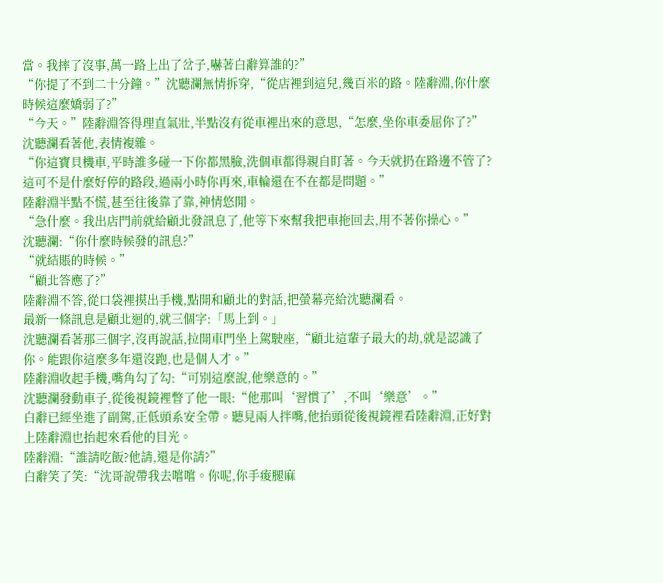當。我摔了沒事,萬一路上出了岔子,嚇著白辭算誰的?”
“你提了不到二十分鐘。”沈聽瀾無情拆穿,“從店裡到這兒,幾百米的路。陸辭淵,你什麼時候這麼嬌弱了?”
“今天。”陸辭淵答得理直氣壯,半點沒有從車裡出來的意思,“怎麼,坐你車委屈你了?”
沈聽瀾看著他,表情複雜。
“你這寶貝機車,平時誰多碰一下你都黑臉,洗個車都得親自盯著。今天就扔在路邊不管了?這可不是什麼好停的路段,過兩小時你再來,車輪還在不在都是問題。”
陸辭淵半點不慌,甚至往後靠了靠,神情悠閒。
“急什麼。我出店門前就給顧北發訊息了,他等下來幫我把車拖回去,用不著你操心。”
沈聽瀾:“你什麼時候發的訊息?”
“就結賬的時候。”
“顧北答應了?”
陸辭淵不答,從口袋裡摸出手機,點開和顧北的對話,把螢幕亮給沈聽瀾看。
最新一條訊息是顧北迴的,就三個字:「馬上到。」
沈聽瀾看著那三個字,沒再說話,拉開車門坐上駕駛座,“顧北這輩子最大的劫,就是認識了你。能跟你這麼多年還沒跑,也是個人才。”
陸辭淵收起手機,嘴角勾了勾:“可別這麼說,他樂意的。”
沈聽瀾發動車子,從後視鏡裡瞥了他一眼:“他那叫‘習慣了’,不叫‘樂意’。”
白辭已經坐進了副駕,正低頭系安全帶。聽見兩人拌嘴,他抬頭從後視鏡裡看陸辭淵,正好對上陸辭淵也抬起來看他的目光。
陸辭淵:“誰請吃飯?他請,還是你請?”
白辭笑了笑:“沈哥說帶我去嚐嚐。你呢,你手痠腿麻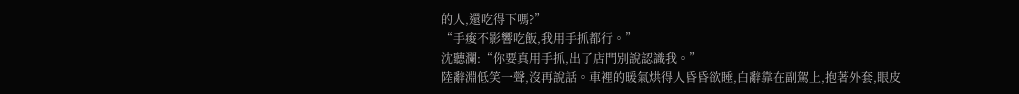的人,還吃得下嗎?”
“手痠不影響吃飯,我用手抓都行。”
沈聽瀾:“你要真用手抓,出了店門別說認識我。”
陸辭淵低笑一聲,沒再說話。車裡的暖氣烘得人昏昏欲睡,白辭靠在副駕上,抱著外套,眼皮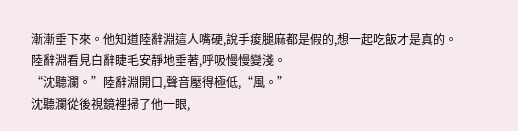漸漸垂下來。他知道陸辭淵這人嘴硬,說手痠腿麻都是假的,想一起吃飯才是真的。
陸辭淵看見白辭睫毛安靜地垂著,呼吸慢慢變淺。
“沈聽瀾。”陸辭淵開口,聲音壓得極低,“風。”
沈聽瀾從後視鏡裡掃了他一眼,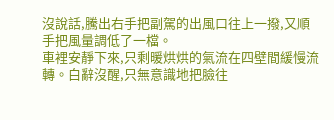沒說話,騰出右手把副駕的出風口往上一撥,又順手把風量調低了一檔。
車裡安靜下來,只剩暖烘烘的氣流在四壁間緩慢流轉。白辭沒醒,只無意識地把臉往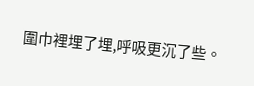圍巾裡埋了埋,呼吸更沉了些。